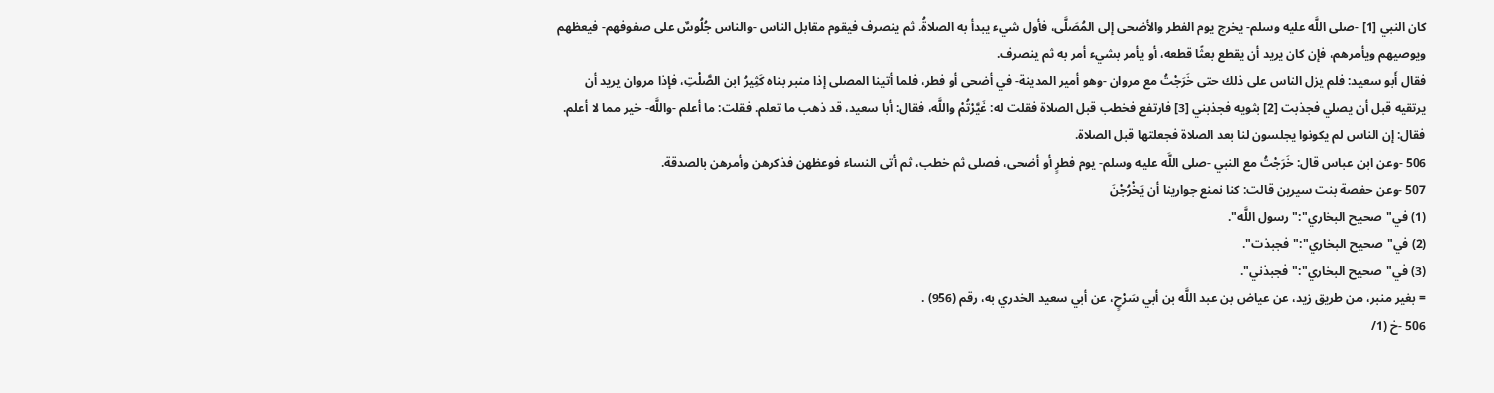كان النبي [1] -صلى اللَّه عليه وسلم- يخرج يوم الفطر والأضحى إلى المُصَلَّى، فأول شيء يبدأ به الصلاةُ. ثم ينصرف فيقوم مقابل الناس -والناس جُلُوسٌ على صفوفهم- فيعظهم ويوصيهم ويأمرهم، فإن كان يريد أن يقطع بعثًا قطعه، أو يأمر بشيء أمر به ثم ينصرف.
فقال أَبو سعيد: فلم يزل الناس على ذلك حتى خَرَجْتُ مع مروان -وهو أمير المدينة- في أضحى أو فطر، فلما أتينا المصلى إذا منبر بناه كَثِيرُ ابن الصَّلْتِ، فإذا مروان يريد أن يرتقيه قبل أن يصلي فجذبت [2] بثويه فجذبني [3] فارتفع فخطب قبل الصلاة فقلت له: غَيَّرْتُمْ واللَّه، فقال: أبا سعيد، قد ذهب ما تعلم. فقلت: ما أعلم -واللَّه- خير مما لا أعلم. فقال: إن الناس لم يكونوا يجلسون لنا بعد الصلاة فجعلتها قبل الصلاة.
506 -وعن ابن عباس قال: خَرَجْتُ مع النبي -صلى اللَّه عليه وسلم- يوم فطرٍ أو أضحى، فصلى ثم خطب، ثم أتى النساء فوعظهن فذكرهن وأمرهن بالصدقة.
507 -وعن حفصة بنت سيرين قالت: كنا نمنع جوارينا أن يَخْرُجْنَ
(1) في"صحيح البخاري":"رسول اللَّه".
(2) في"صحيح البخاري":"فجبذت".
(3) في"صحيح البخاري":"فجبذني".
= بغير منبر، من طريق زيد، عن عياض بن عبد اللَّه بن أبي سَرْحٍ، عن أبي سعيد الخدري به، رقم (956) .
506 -خ (1/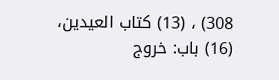308) ، (13) كتاب العيدين، (16) باب: خروج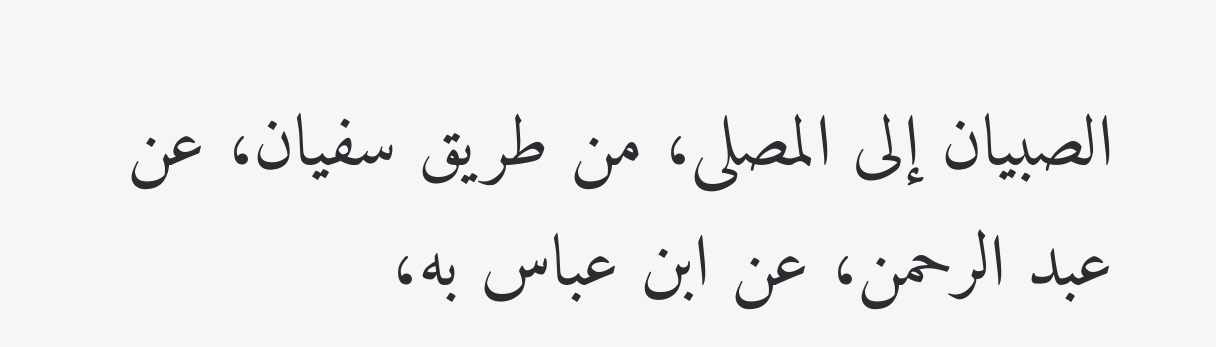الصبيان إلى المصلى، من طريق سفيان، عن عبد الرحمن، عن ابن عباس به،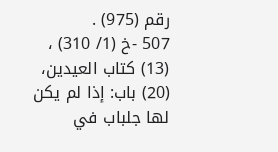رقم (975) .
507 -خ (1/ 310) ، (13) كتاب العيدين، (20) باب: إذا لم يكن لها جلباب في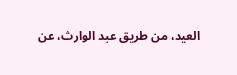العيد، من طريق عبد الوارث، عن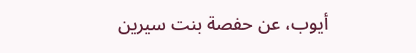أيوب، عن حفصة بنت سيرين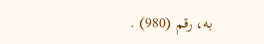به، رقم (980) .